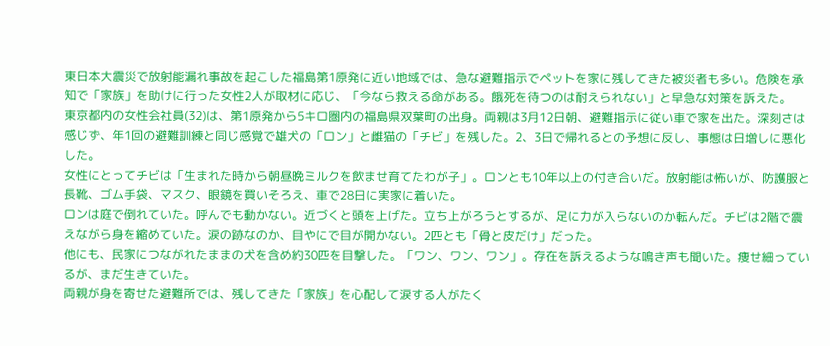東日本大震災で放射能漏れ事故を起こした福島第1原発に近い地域では、急な避難指示でペットを家に残してきた被災者も多い。危険を承知で「家族」を助けに行った女性2人が取材に応じ、「今なら救える命がある。餓死を待つのは耐えられない」と早急な対策を訴えた。
東京都内の女性会社員(32)は、第1原発から5キロ圏内の福島県双葉町の出身。両親は3月12日朝、避難指示に従い車で家を出た。深刻さは感じず、年1回の避難訓練と同じ感覚で雄犬の「ロン」と雌猫の「チビ」を残した。2、3日で帰れるとの予想に反し、事態は日増しに悪化した。
女性にとってチビは「生まれた時から朝昼晩ミルクを飲ませ育てたわが子」。ロンとも10年以上の付き合いだ。放射能は怖いが、防護服と長靴、ゴム手袋、マスク、眼鏡を買いそろえ、車で28日に実家に着いた。
ロンは庭で倒れていた。呼んでも動かない。近づくと頭を上げた。立ち上がろうとするが、足に力が入らないのか転んだ。チビは2階で震えながら身を縮めていた。涙の跡なのか、目やにで目が開かない。2匹とも「骨と皮だけ」だった。
他にも、民家につながれたままの犬を含め約30匹を目撃した。「ワン、ワン、ワン」。存在を訴えるような鳴き声も聞いた。痩せ細っているが、まだ生きていた。
両親が身を寄せた避難所では、残してきた「家族」を心配して涙する人がたく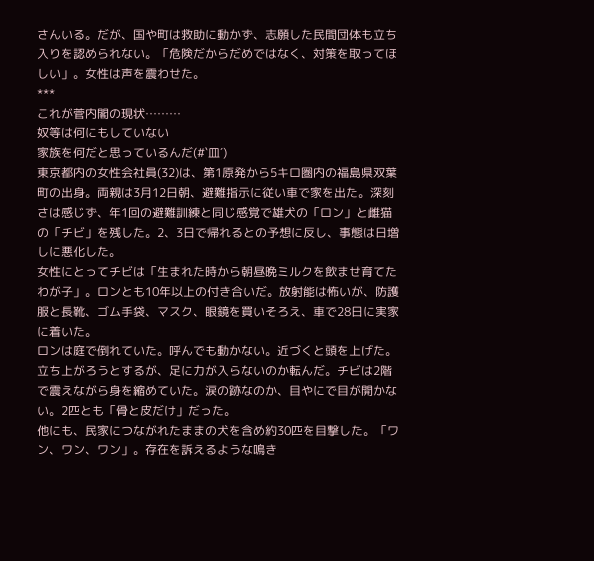さんいる。だが、国や町は救助に動かず、志願した民間団体も立ち入りを認められない。「危険だからだめではなく、対策を取ってほしい」。女性は声を震わせた。
***
これが菅内閣の現状………
奴等は何にもしていない
家族を何だと思っているんだ(#`皿´)
東京都内の女性会社員(32)は、第1原発から5キロ圏内の福島県双葉町の出身。両親は3月12日朝、避難指示に従い車で家を出た。深刻さは感じず、年1回の避難訓練と同じ感覚で雄犬の「ロン」と雌猫の「チビ」を残した。2、3日で帰れるとの予想に反し、事態は日増しに悪化した。
女性にとってチビは「生まれた時から朝昼晩ミルクを飲ませ育てたわが子」。ロンとも10年以上の付き合いだ。放射能は怖いが、防護服と長靴、ゴム手袋、マスク、眼鏡を買いそろえ、車で28日に実家に着いた。
ロンは庭で倒れていた。呼んでも動かない。近づくと頭を上げた。立ち上がろうとするが、足に力が入らないのか転んだ。チビは2階で震えながら身を縮めていた。涙の跡なのか、目やにで目が開かない。2匹とも「骨と皮だけ」だった。
他にも、民家につながれたままの犬を含め約30匹を目撃した。「ワン、ワン、ワン」。存在を訴えるような鳴き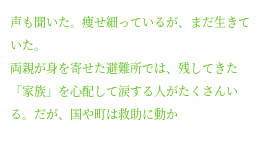声も聞いた。痩せ細っているが、まだ生きていた。
両親が身を寄せた避難所では、残してきた「家族」を心配して涙する人がたくさんいる。だが、国や町は救助に動か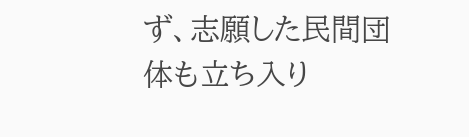ず、志願した民間団体も立ち入り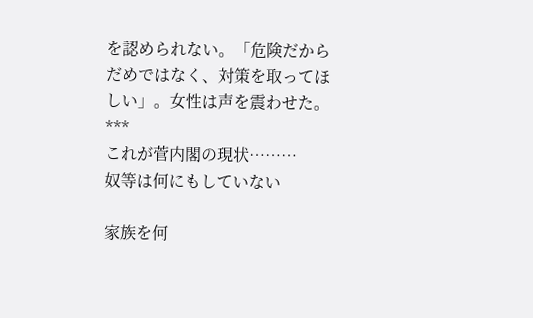を認められない。「危険だからだめではなく、対策を取ってほしい」。女性は声を震わせた。
***
これが菅内閣の現状………
奴等は何にもしていない

家族を何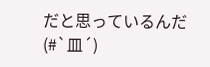だと思っているんだ(#`皿´)